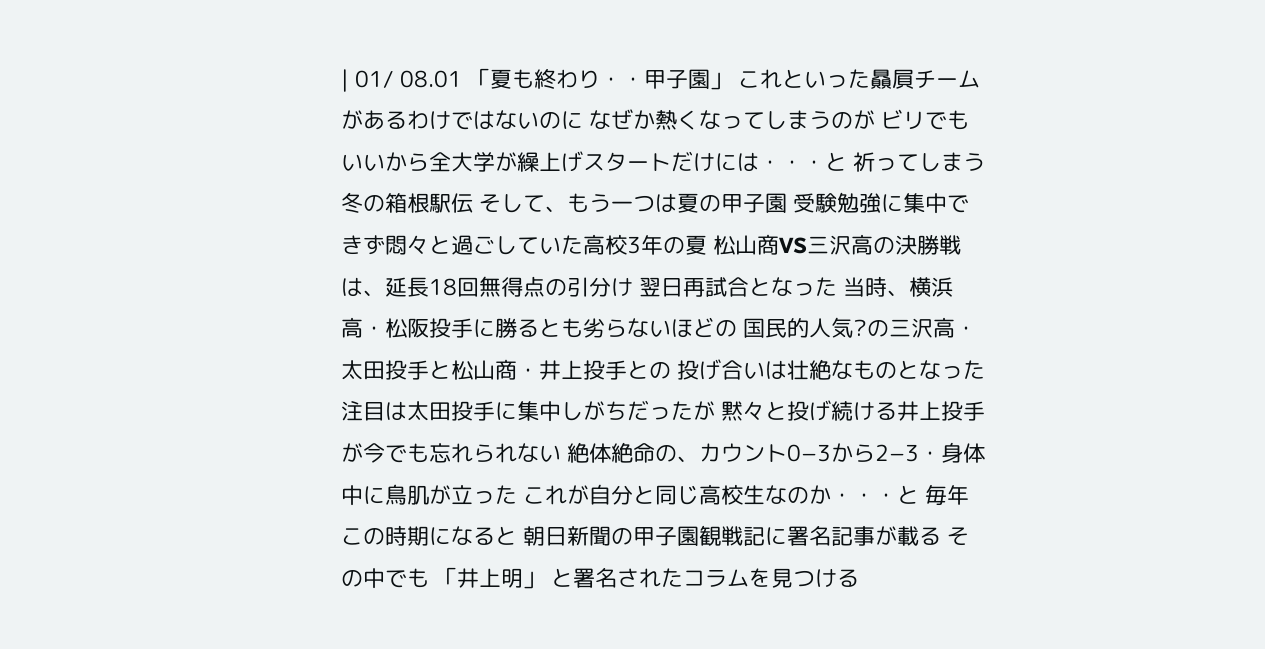| 01/ 08.01 「夏も終わり・・甲子園」 これといった贔屓チームがあるわけではないのに なぜか熱くなってしまうのが ビリでもいいから全大学が繰上げスタートだけには・・・と 祈ってしまう冬の箱根駅伝 そして、もう一つは夏の甲子園 受験勉強に集中できず悶々と過ごしていた高校3年の夏 松山商VS三沢高の決勝戦は、延長18回無得点の引分け 翌日再試合となった 当時、横浜高・松阪投手に勝るとも劣らないほどの 国民的人気?の三沢高・太田投手と松山商・井上投手との 投げ合いは壮絶なものとなった 注目は太田投手に集中しがちだったが 黙々と投げ続ける井上投手が今でも忘れられない 絶体絶命の、カウント0−3から2−3・身体中に鳥肌が立った これが自分と同じ高校生なのか・・・と 毎年この時期になると 朝日新聞の甲子園観戦記に署名記事が載る その中でも 「井上明」 と署名されたコラムを見つける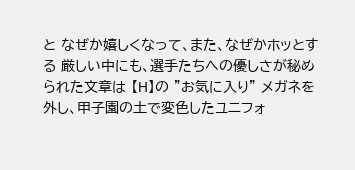と なぜか嬉しくなって、また、なぜかホッとする 厳しい中にも、選手たちへの優しさが秘められた文章は 【H】の ”お気に入り” メガネを外し、甲子園の土で変色したユニフォ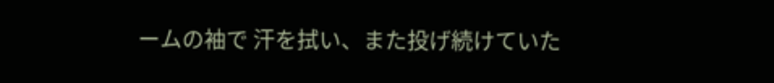ームの袖で 汗を拭い、また投げ続けていた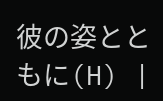彼の姿とともに(H) |